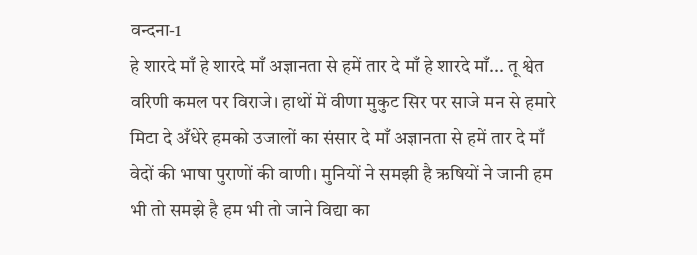वन्दना-1
हे शारदे माँ हे शारदे माँ अज्ञानता से हमें तार दे माँ हे शारदे माँ... तू श्वेत वरिणी कमल पर विराजे। हाथों में वीणा मुकुट सिर पर साजे मन से हमारे मिटा दे अँधेरे हमको उजालों का संसार दे माँ अज्ञानता से हमें तार दे माँ वेदों की भाषा पुराणों की वाणी। मुनियों ने समझी है ऋषियों ने जानी हम भी तो समझे है हम भी तो जाने विद्या का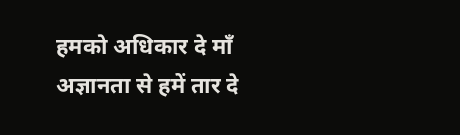हमको अधिकार दे माँ अज्ञानता से हमें तार दे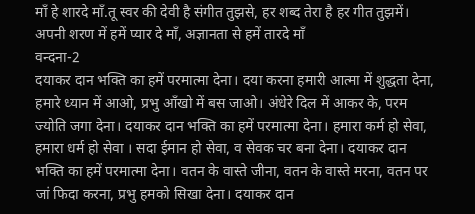माँ हे शारदे माँ.तू स्वर की देवी है संगीत तुझसे, हर शब्द तेरा है हर गीत तुझमें। अपनी शरण में हमें प्यार दे माँ, अज्ञानता से हमें तारदे माँ
वन्दना-2
दयाकर दान भक्ति का हमें परमात्मा देना। दया करना हमारी आत्मा में शुद्धता देना, हमारे ध्यान में आओ, प्रभु आँखो में बस जाओ। अंधेरे दिल में आकर के, परम ज्योति जगा देना। दयाकर दान भक्ति का हमें परमात्मा देना। हमारा कर्म हो सेवा, हमारा धर्म हो सेवा । सदा ईमान हो सेवा, व सेवक चर बना देना। दयाकर दान भक्ति का हमें परमात्मा देना। वतन के वास्ते जीना, वतन के वास्ते मरना, वतन पर जां फिदा करना, प्रभु हमको सिखा देना। दयाकर दान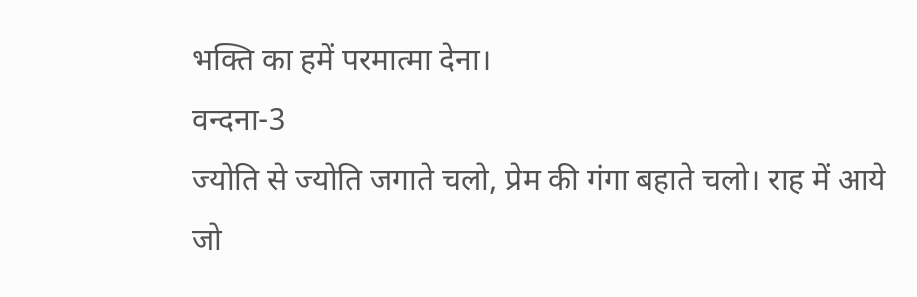भक्ति का हमें परमात्मा देना।
वन्दना-3
ज्योति से ज्योति जगाते चलो, प्रेम की गंगा बहाते चलो। राह में आये जो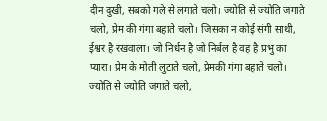दीन दुखी, सबको गले से लगाते चलो। ज्योति से ज्योति जगाते चलो, प्रेम की गंगा बहाते चलो। जिसका न कोई संगी साथी, ईश्वर है रखवाला। जो निर्धन है जो निर्बल है वह है प्रभु का प्यारा। प्रेम के मोती लुटाते चलो, प्रेमकी गंगा बहाते चलो। ज्योति से ज्योति जगाते चलो,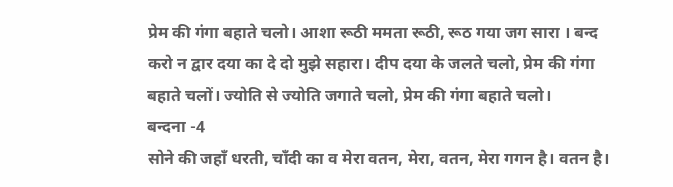प्रेम की गंगा बहाते चलो। आशा रूठी ममता रूठी, रूठ गया जग सारा । बन्द करो न द्वार दया का दे दो मुझे सहारा। दीप दया के जलते चलो, प्रेम की गंगा बहाते चलों। ज्योति से ज्योति जगाते चलो, प्रेम की गंगा बहाते चलो।
बन्दना -4
सोने की जहाँ धरती, चाँदी का व मेरा वतन, मेरा, वतन, मेरा गगन है। वतन है।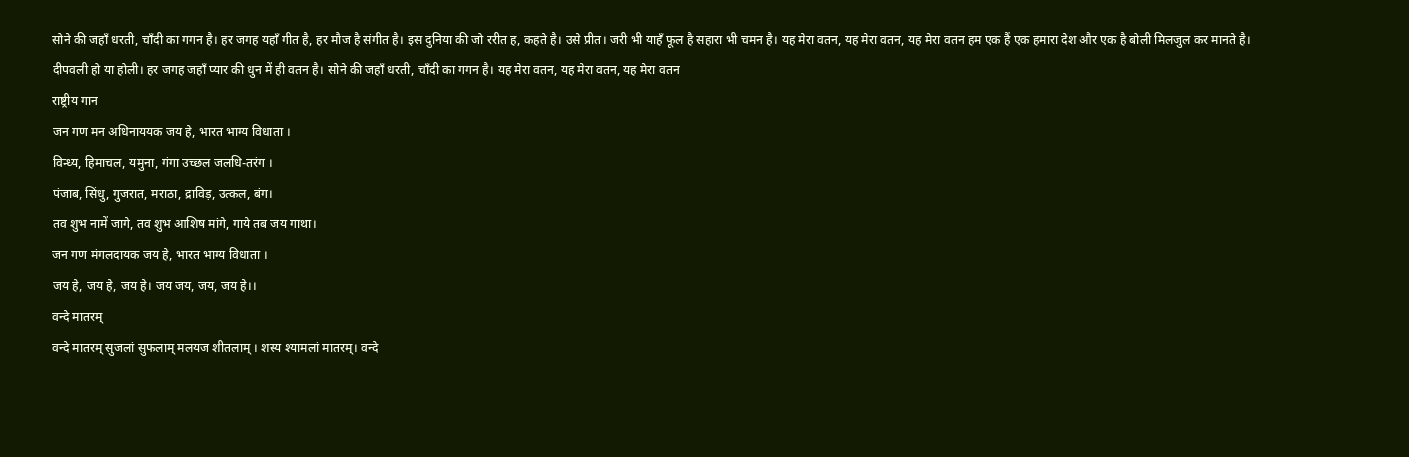सोने की जहाँ धरती, चाँदी का गगन है। हर जगह यहाँ गीत है, हर मौज है संगीत है। इस दुनिया की जो ररीत ह, कहते है। उसे प्रीत। जरी भी याहँ फूल है सहारा भी चमन है। यह मेरा वतन, यह मेरा वतन, यह मेरा वतन हम एक हैं एक हमारा देश और एक है बोली मिलजुल कर मानते है। दीपवली हो या होली। हर जगह जहाँ प्यार की धुन में ही वतन है। सोने की जहाँ धरती, चाँदी का गगन है। यह मेरा वतन, यह मेरा वतन, यह मेरा वतन
राष्ट्रीय गान
जन गण मन अधिनाययक जय हे, भारत भाग्य विधाता ।
विन्ध्य, हिमाचल, यमुना, गंगा उच्छल जलधि-तरंग ।
पंजाब, सिंधु, गुजरात, मराठा, द्राविड़, उत्कल, बंग।
तव शुभ नामें जागे, तव शुभ आशिष मांगे, गाये तब जय गाथा।
जन गण मंगलदायक जय हे, भारत भाग्य विधाता ।
जय हे, जय हे, जय हे। जय जय, जय, जय हे।।
वन्दे मातरम्
वन्दे मातरम् सुजलां सुफलाम् मलयज शीतलाम् । शस्य श्यामलां मातरम्। वन्दे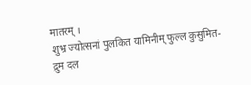मातरम् ।
शुभ्र ज्योत्सनां पुलकित यामिनीम् फुल्ल कुसुमित-द्रुम दल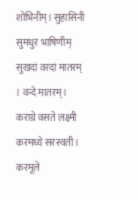शोभिनीम्। सुहासिनी सुमधुर भाषिणीम् सुखदां वरदां मातरम् । वन्दे मातरम्।
कराग्रे वसते लक्ष्मी करमध्ये सरस्वती ।
करमूले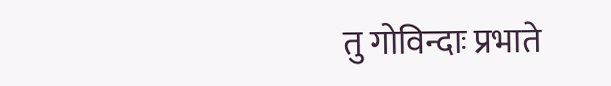तु गोविन्दाः प्रभाते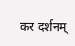कर दर्शनम्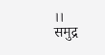।।
समुद्र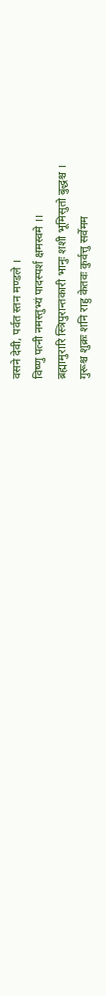वसने देवी, पर्वत स्तन मण्डले ।
विष्णु पत्नी नमस्तुभ्यं पादस्पर्श क्षमस्वमे ।।
ब्रह्मामुरारि स्त्रिपुरान्तकारी भानुः शशी भूमिसुतो बुद्धश्च ।
गुरूश्च शुक्रः शनि राहु केतवः कुर्वत्तु सर्वेमम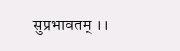सुप्रभावतम् ।।